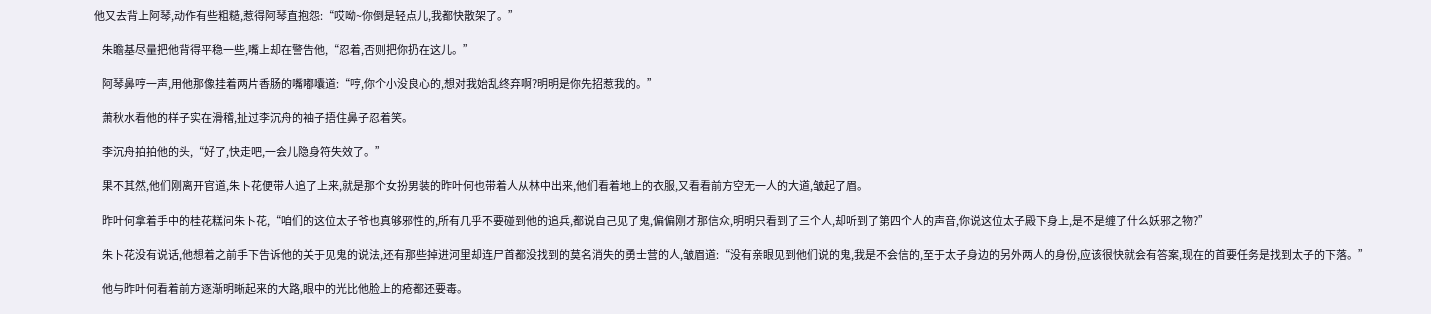他又去背上阿琴,动作有些粗糙,惹得阿琴直抱怨:“哎呦~你倒是轻点儿,我都快散架了。”

    朱瞻基尽量把他背得平稳一些,嘴上却在警告他,“忍着,否则把你扔在这儿。”

    阿琴鼻哼一声,用他那像挂着两片香肠的嘴嘟囔道:“哼,你个小没良心的,想对我始乱终弃啊?明明是你先招惹我的。”

    萧秋水看他的样子实在滑稽,扯过李沉舟的袖子捂住鼻子忍着笑。

    李沉舟拍拍他的头,“好了,快走吧,一会儿隐身符失效了。”

    果不其然,他们刚离开官道,朱卜花便带人追了上来,就是那个女扮男装的昨叶何也带着人从林中出来,他们看着地上的衣服,又看看前方空无一人的大道,皱起了眉。

    昨叶何拿着手中的桂花糕问朱卜花,“咱们的这位太子爷也真够邪性的,所有几乎不要碰到他的追兵,都说自己见了鬼,偏偏刚才那信众,明明只看到了三个人,却听到了第四个人的声音,你说这位太子殿下身上,是不是缠了什么妖邪之物?”

    朱卜花没有说话,他想着之前手下告诉他的关于见鬼的说法,还有那些掉进河里却连尸首都没找到的莫名消失的勇士营的人,皱眉道:“没有亲眼见到他们说的鬼,我是不会信的,至于太子身边的另外两人的身份,应该很快就会有答案,现在的首要任务是找到太子的下落。”

    他与昨叶何看着前方逐渐明晰起来的大路,眼中的光比他脸上的疮都还要毒。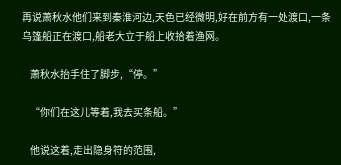再说萧秋水他们来到秦淮河边,天色已经微明,好在前方有一处渡口,一条乌篷船正在渡口,船老大立于船上收拾着渔网。

    萧秋水抬手住了脚步,“停。”

    “你们在这儿等着,我去买条船。”

    他说这着,走出隐身符的范围,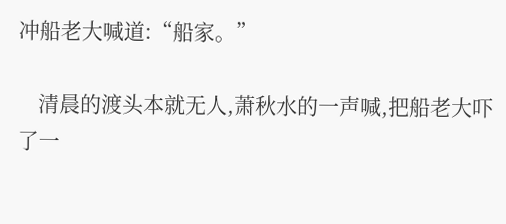冲船老大喊道:“船家。”

    清晨的渡头本就无人,萧秋水的一声喊,把船老大吓了一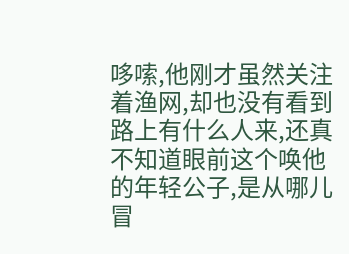哆嗦,他刚才虽然关注着渔网,却也没有看到路上有什么人来,还真不知道眼前这个唤他的年轻公子,是从哪儿冒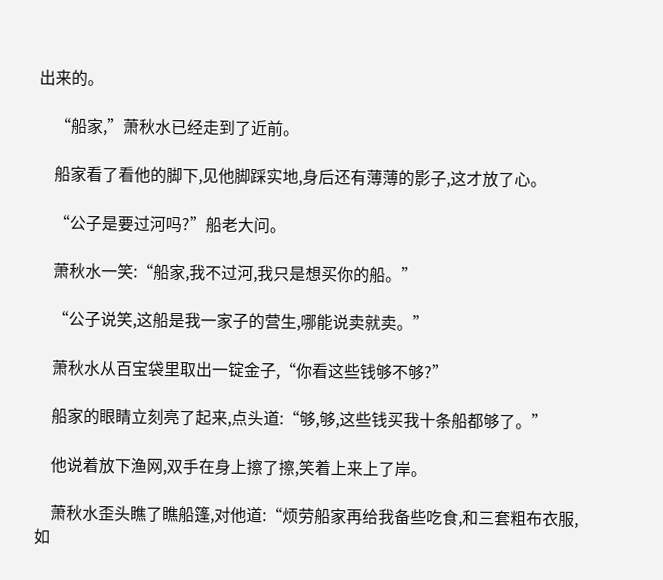出来的。

    “船家,”萧秋水已经走到了近前。

    船家看了看他的脚下,见他脚踩实地,身后还有薄薄的影子,这才放了心。

    “公子是要过河吗?”船老大问。

    萧秋水一笑:“船家,我不过河,我只是想买你的船。”

    “公子说笑,这船是我一家子的营生,哪能说卖就卖。”

    萧秋水从百宝袋里取出一锭金子,“你看这些钱够不够?”

    船家的眼睛立刻亮了起来,点头道:“够,够,这些钱买我十条船都够了。”

    他说着放下渔网,双手在身上擦了擦,笑着上来上了岸。

    萧秋水歪头瞧了瞧船篷,对他道:“烦劳船家再给我备些吃食,和三套粗布衣服,如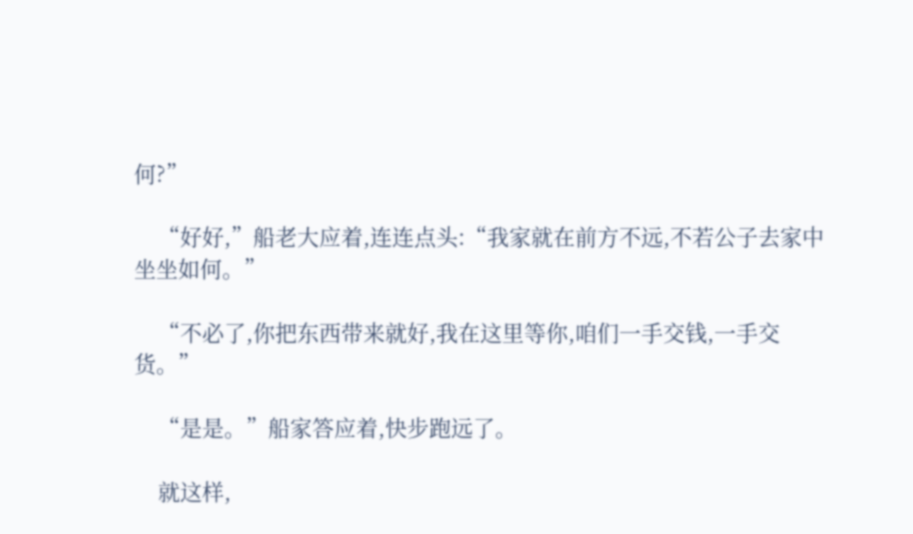何?”

    “好好,”船老大应着,连连点头:“我家就在前方不远,不若公子去家中坐坐如何。”

    “不必了,你把东西带来就好,我在这里等你,咱们一手交钱,一手交货。”

    “是是。”船家答应着,快步跑远了。

    就这样,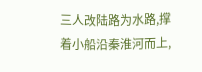三人改陆路为水路,撑着小船沿秦淮河而上,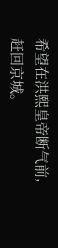希望在洪熙皇帝断气前,赶回京城。